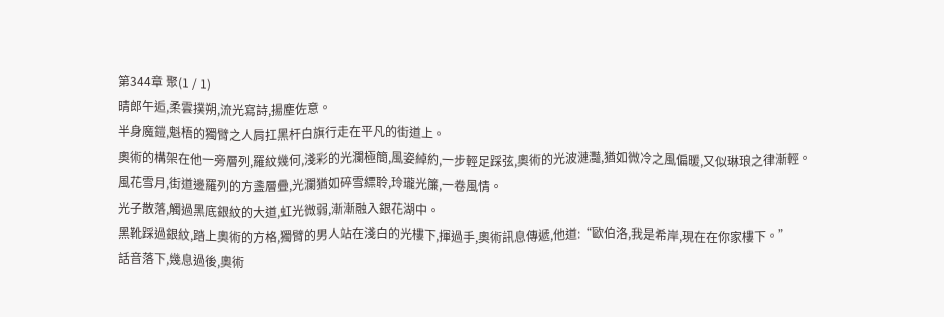第344章 聚(1 / 1)
晴郎午逅,柔雲撲朔,流光寫詩,揚塵佐意。
半身魔鎧,魁梧的獨臂之人肩扛黑杆白旗行走在平凡的街道上。
奧術的構架在他一旁層列,羅紋幾何,淺彩的光瀾極簡,風姿綽約,一步輕足踩弦,奧術的光波漣灩,猶如微冷之風偏暖,又似琳琅之律漸輕。
風花雪月,街道邊羅列的方盞層疊,光瀾猶如碎雪縹聆,玲瓏光簾,一卷風情。
光子散落,觸過黑底銀紋的大道,虹光微弱,漸漸融入銀花湖中。
黑靴踩過銀紋,踏上奧術的方格,獨臂的男人站在淺白的光樓下,揮過手,奧術訊息傳遞,他道:“歐伯洛,我是希岸,現在在你家樓下。”
話音落下,幾息過後,奧術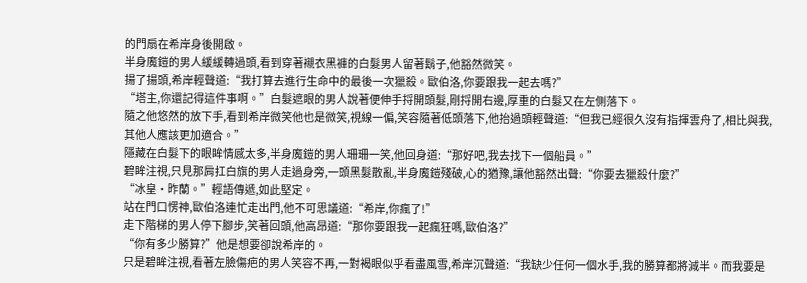的門扇在希岸身後開啟。
半身魔鎧的男人緩緩轉過頭,看到穿著襯衣黑褲的白髮男人留著鬍子,他豁然微笑。
揚了揚頭,希岸輕聲道:“我打算去進行生命中的最後一次獵殺。歐伯洛,你要跟我一起去嗎?”
“塔主,你還記得這件事啊。”白髮遮眼的男人說著便伸手捋開頭髮,剛捋開右邊,厚重的白髮又在左側落下。
隨之他悠然的放下手,看到希岸微笑他也是微笑,視線一偏,笑容隨著低頭落下,他抬過頭輕聲道:“但我已經很久沒有指揮雲舟了,相比與我,其他人應該更加適合。”
隱藏在白髮下的眼眸情感太多,半身魔鎧的男人珊珊一笑,他回身道:“那好吧,我去找下一個船員。”
碧眸注視,只見那肩扛白旗的男人走過身旁,一頭黑髮散亂,半身魔鎧殘破,心的猶豫,讓他豁然出聲:“你要去獵殺什麼?”
“冰皇·昨蘭。”輕語傳遞,如此堅定。
站在門口愣神,歐伯洛連忙走出門,他不可思議道:“希岸,你瘋了!”
走下階梯的男人停下腳步,笑著回頭,他高昂道:“那你要跟我一起瘋狂嗎,歐伯洛?”
“你有多少勝算?”他是想要卻說希岸的。
只是碧眸注視,看著左臉傷疤的男人笑容不再,一對褐眼似乎看盡風雪,希岸沉聲道:“我缺少任何一個水手,我的勝算都將減半。而我要是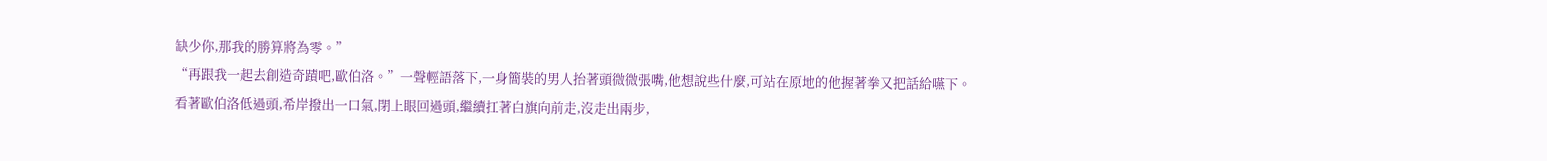缺少你,那我的勝算將為零。”
“再跟我一起去創造奇蹟吧,歐伯洛。”一聲輕語落下,一身簡裝的男人抬著頭微微張嘴,他想說些什麼,可站在原地的他握著拳又把話給嚥下。
看著歐伯洛低過頭,希岸撥出一口氣,閉上眼回過頭,繼續扛著白旗向前走,沒走出兩步,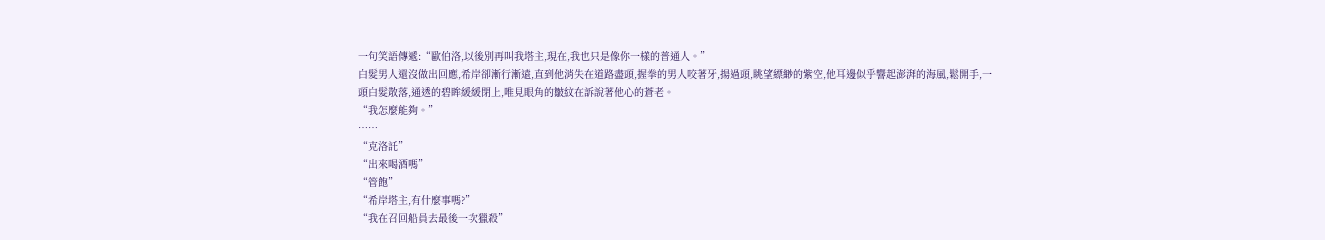一句笑語傳遞:“歐伯洛,以後別再叫我塔主,現在,我也只是像你一樣的普通人。”
白髮男人還沒做出回應,希岸卻漸行漸遠,直到他消失在道路盡頭,握拳的男人咬著牙,揚過頭,眺望縹緲的紫空,他耳邊似乎響起澎湃的海風,鬆開手,一頭白髮散落,通透的碧眸緩緩閉上,唯見眼角的皺紋在訴說著他心的蒼老。
“我怎麼能夠。”
……
“克洛託”
“出來喝酒嗎”
“管飽”
“希岸塔主,有什麼事嗎?”
“我在召回船員去最後一次獵殺”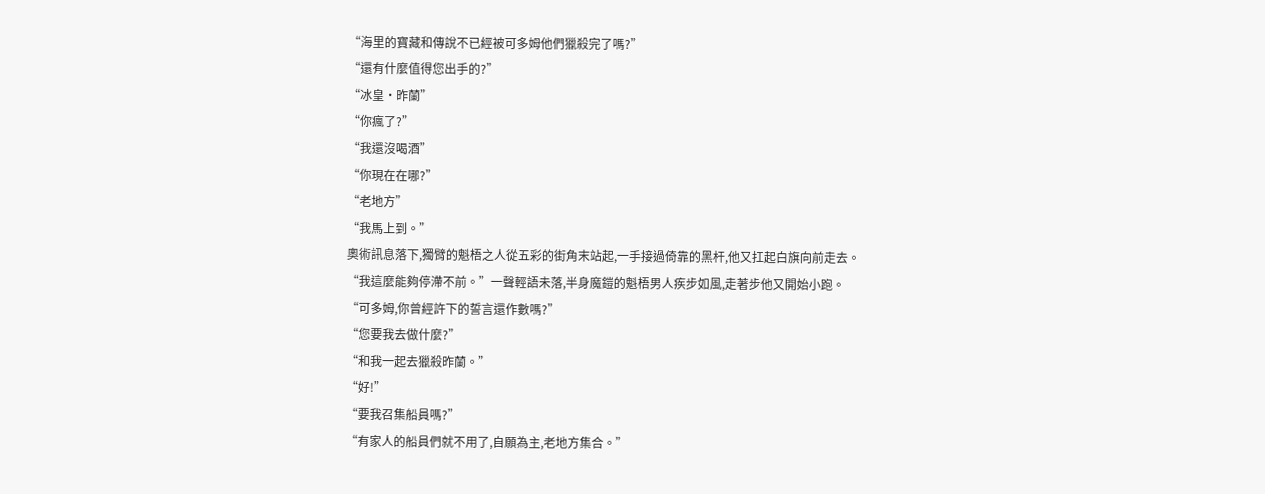“海里的寶藏和傳說不已經被可多姆他們獵殺完了嗎?”
“還有什麼值得您出手的?”
“冰皇·昨蘭”
“你瘋了?”
“我還沒喝酒”
“你現在在哪?”
“老地方”
“我馬上到。”
奧術訊息落下,獨臂的魁梧之人從五彩的街角末站起,一手接過倚靠的黑杆,他又扛起白旗向前走去。
“我這麼能夠停滯不前。”一聲輕語未落,半身魔鎧的魁梧男人疾步如風,走著步他又開始小跑。
“可多姆,你曾經許下的誓言還作數嗎?”
“您要我去做什麼?”
“和我一起去獵殺昨蘭。”
“好!”
“要我召集船員嗎?”
“有家人的船員們就不用了,自願為主,老地方集合。”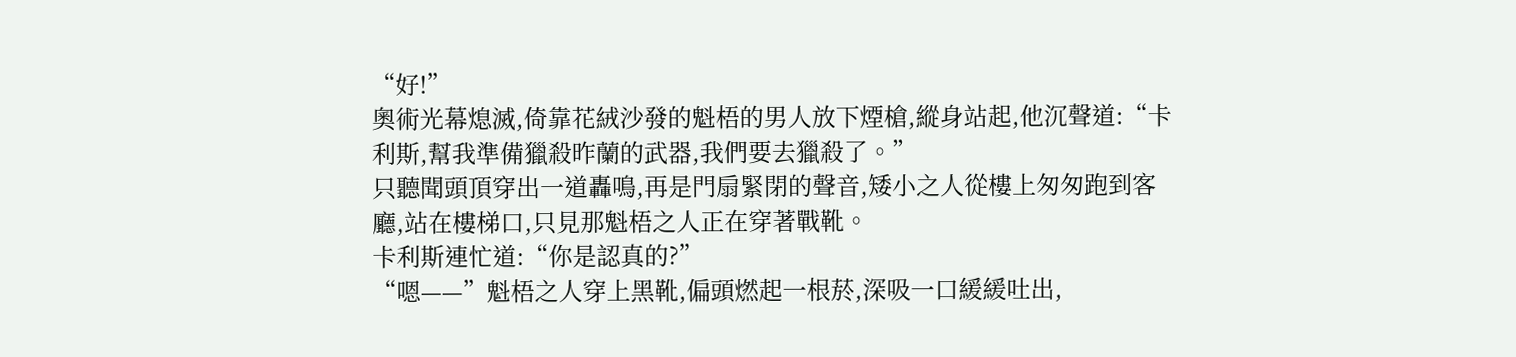“好!”
奧術光幕熄滅,倚靠花絨沙發的魁梧的男人放下煙槍,縱身站起,他沉聲道:“卡利斯,幫我準備獵殺昨蘭的武器,我們要去獵殺了。”
只聽聞頭頂穿出一道轟鳴,再是門扇緊閉的聲音,矮小之人從樓上匆匆跑到客廳,站在樓梯口,只見那魁梧之人正在穿著戰靴。
卡利斯連忙道:“你是認真的?”
“嗯——”魁梧之人穿上黑靴,偏頭燃起一根菸,深吸一口緩緩吐出,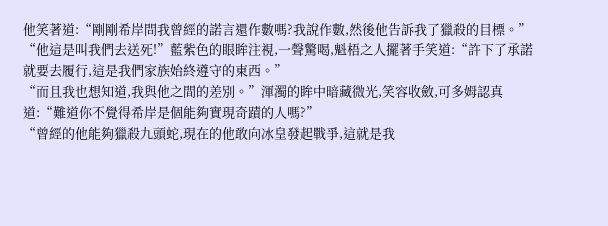他笑著道:“剛剛希岸問我曾經的諾言還作數嗎?我說作數,然後他告訴我了獵殺的目標。”
“他這是叫我們去送死!”藍紫色的眼眸注視,一聲驚喝,魁梧之人擺著手笑道:“許下了承諾就要去履行,這是我們家族始終遵守的東西。”
“而且我也想知道,我與他之間的差別。”渾濁的眸中暗藏微光,笑容收斂,可多姆認真道:“難道你不覺得希岸是個能夠實現奇蹟的人嗎?”
“曾經的他能夠獵殺九頭蛇,現在的他敢向冰皇發起戰爭,這就是我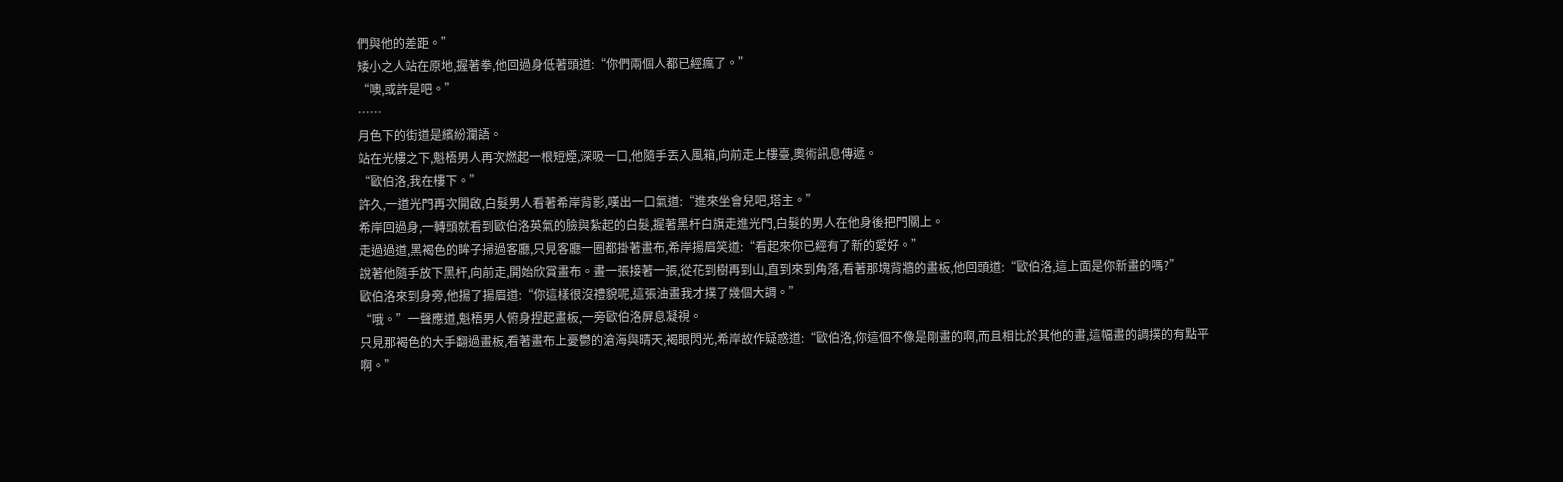們與他的差距。”
矮小之人站在原地,握著拳,他回過身低著頭道:“你們兩個人都已經瘋了。”
“噢,或許是吧。”
……
月色下的街道是繽紛瀾語。
站在光樓之下,魁梧男人再次燃起一根短煙,深吸一口,他隨手丟入風箱,向前走上樓臺,奧術訊息傳遞。
“歐伯洛,我在樓下。”
許久,一道光門再次開啟,白髮男人看著希岸背影,嘆出一口氣道:“進來坐會兒吧,塔主。”
希岸回過身,一轉頭就看到歐伯洛英氣的臉與紮起的白髮,握著黑杆白旗走進光門,白髮的男人在他身後把門關上。
走過過道,黑褐色的眸子掃過客廳,只見客廳一圈都掛著畫布,希岸揚眉笑道:“看起來你已經有了新的愛好。”
說著他隨手放下黑杆,向前走,開始欣賞畫布。畫一張接著一張,從花到樹再到山,直到來到角落,看著那塊背牆的畫板,他回頭道:“歐伯洛,這上面是你新畫的嗎?”
歐伯洛來到身旁,他揚了揚眉道:“你這樣很沒禮貌呢,這張油畫我才撲了幾個大調。”
“哦。”一聲應道,魁梧男人俯身捏起畫板,一旁歐伯洛屏息凝視。
只見那褐色的大手翻過畫板,看著畫布上憂鬱的滄海與晴天,褐眼閃光,希岸故作疑惑道:“歐伯洛,你這個不像是剛畫的啊,而且相比於其他的畫,這幅畫的調撲的有點平啊。”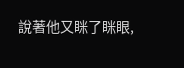說著他又眯了眯眼,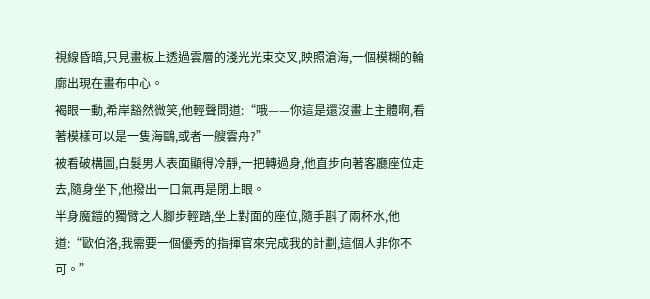視線昏暗,只見畫板上透過雲層的淺光光束交叉,映照滄海,一個模糊的輪廓出現在畫布中心。
褐眼一動,希岸豁然微笑,他輕聲問道:“哦——你這是還沒畫上主體啊,看著模樣可以是一隻海鷗,或者一艘雲舟?”
被看破構圖,白髮男人表面顯得冷靜,一把轉過身,他直步向著客廳座位走去,隨身坐下,他撥出一口氣再是閉上眼。
半身魔鎧的獨臂之人腳步輕踏,坐上對面的座位,隨手斟了兩杯水,他道:“歐伯洛,我需要一個優秀的指揮官來完成我的計劃,這個人非你不可。”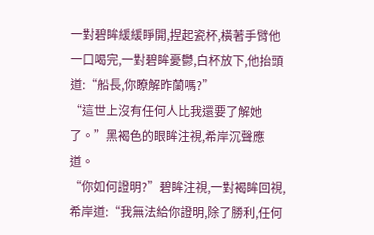一對碧眸緩緩睜開,捏起瓷杯,橫著手臂他一口喝完,一對碧眸憂鬱,白杯放下,他抬頭道:“船長,你瞭解昨蘭嗎?”
“這世上沒有任何人比我還要了解她了。”黑褐色的眼眸注視,希岸沉聲應道。
“你如何證明?”碧眸注視,一對褐眸回視,希岸道:“我無法給你證明,除了勝利,任何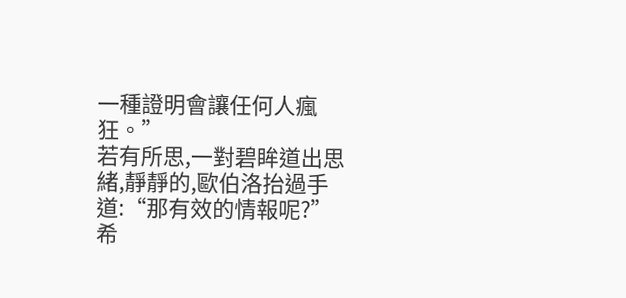一種證明會讓任何人瘋狂。”
若有所思,一對碧眸道出思緒,靜靜的,歐伯洛抬過手道:“那有效的情報呢?”
希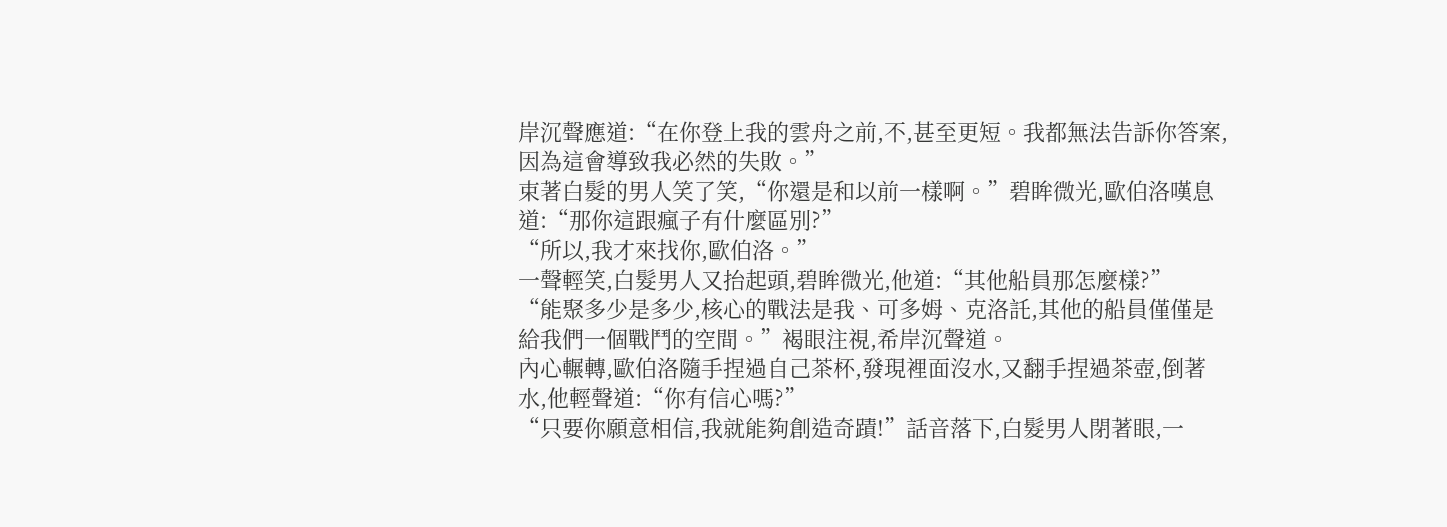岸沉聲應道:“在你登上我的雲舟之前,不,甚至更短。我都無法告訴你答案,因為這會導致我必然的失敗。”
束著白髮的男人笑了笑,“你還是和以前一樣啊。”碧眸微光,歐伯洛嘆息道:“那你這跟瘋子有什麼區別?”
“所以,我才來找你,歐伯洛。”
一聲輕笑,白髮男人又抬起頭,碧眸微光,他道:“其他船員那怎麼樣?”
“能聚多少是多少,核心的戰法是我、可多姆、克洛託,其他的船員僅僅是給我們一個戰鬥的空間。”褐眼注視,希岸沉聲道。
內心輾轉,歐伯洛隨手捏過自己茶杯,發現裡面沒水,又翻手捏過茶壺,倒著水,他輕聲道:“你有信心嗎?”
“只要你願意相信,我就能夠創造奇蹟!”話音落下,白髮男人閉著眼,一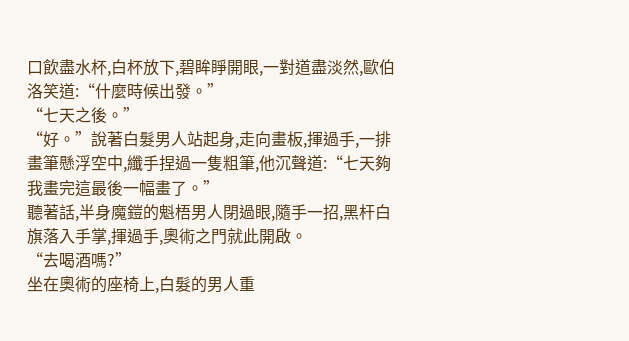口飲盡水杯,白杯放下,碧眸睜開眼,一對道盡淡然,歐伯洛笑道:“什麼時候出發。”
“七天之後。”
“好。”說著白髮男人站起身,走向畫板,揮過手,一排畫筆懸浮空中,纖手捏過一隻粗筆,他沉聲道:“七天夠我畫完這最後一幅畫了。”
聽著話,半身魔鎧的魁梧男人閉過眼,隨手一招,黑杆白旗落入手掌,揮過手,奧術之門就此開啟。
“去喝酒嗎?”
坐在奧術的座椅上,白髮的男人重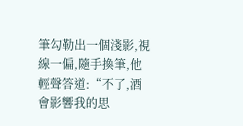筆勾勒出一個淺影,視線一偏,隨手換筆,他輕聲答道:“不了,酒會影響我的思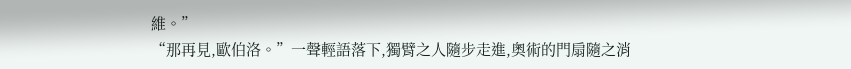維。”
“那再見,歐伯洛。”一聲輕語落下,獨臂之人隨步走進,奧術的門扇隨之消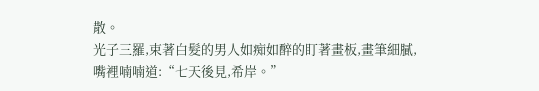散。
光子三羅,束著白髮的男人如痴如醉的盯著畫板,畫筆細膩,嘴裡喃喃道:“七天後見,希岸。”